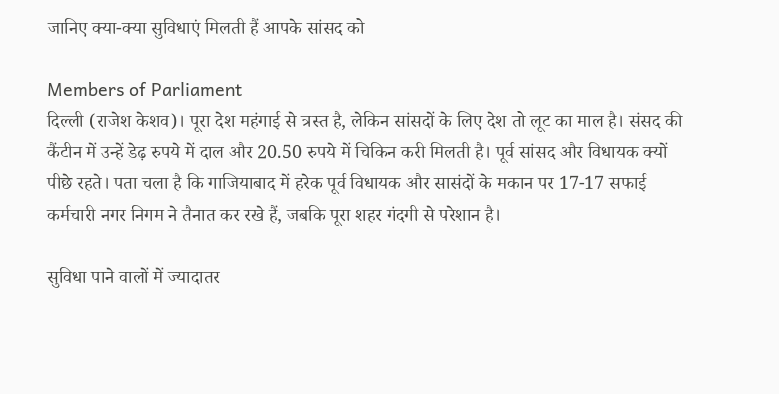जानिए क्‍या-क्‍या सुविधाएं मिलती हैं आपके सांसद को

Members of Parliament
दिल्ली (राजेश केशव)। पूरा देश महंगाई से त्रस्त है, लेकिन सांसदों के लिए देश तो लूट का माल है। संसद की कैंटीन में उन्हें डेढ़ रुपये में दाल और 20.50 रुपये में चिकिन करी मिलती है। पूर्व सांसद और विधायक क्यों पीछे रहते। पता चला है कि गाजियाबाद में हरेक पूर्व विधायक और सासंदों के मकान पर 17-17 सफाई कर्मचारी नगर निगम ने तैनात कर रखे हैं, जबकि पूरा शहर गंदगी से परेशान है।

सुविधा पाने वालों में ज्यादातर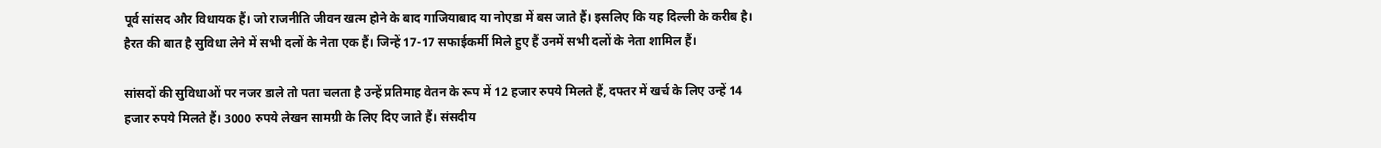पूर्व सांसद और विधायक हैं। जो राजनीति जीवन खत्म होने के बाद गाजियाबाद या नोएडा में बस जाते हैं। इसलिए कि यह दिल्ली के करीब है। हैरत की बात है सुविधा लेने में सभी दलों के नेता एक हैं। जिन्हें 17-17 सफाईकर्मी मिले हुए हैं उनमें सभी दलों के नेता शामिल हैं।

सांसदों की सुविधाओं पर नजर डाले तो पता चलता है उन्हें प्रतिमाह वेतन के रूप में 12 हजार रुपये मिलते हैं, दफ्तर में खर्च के लिए उन्हें 14 हजार रुपये मिलते हैं। 3000 रुपये लेखन सामग्री के लिए दिए जाते हैं। संसदीय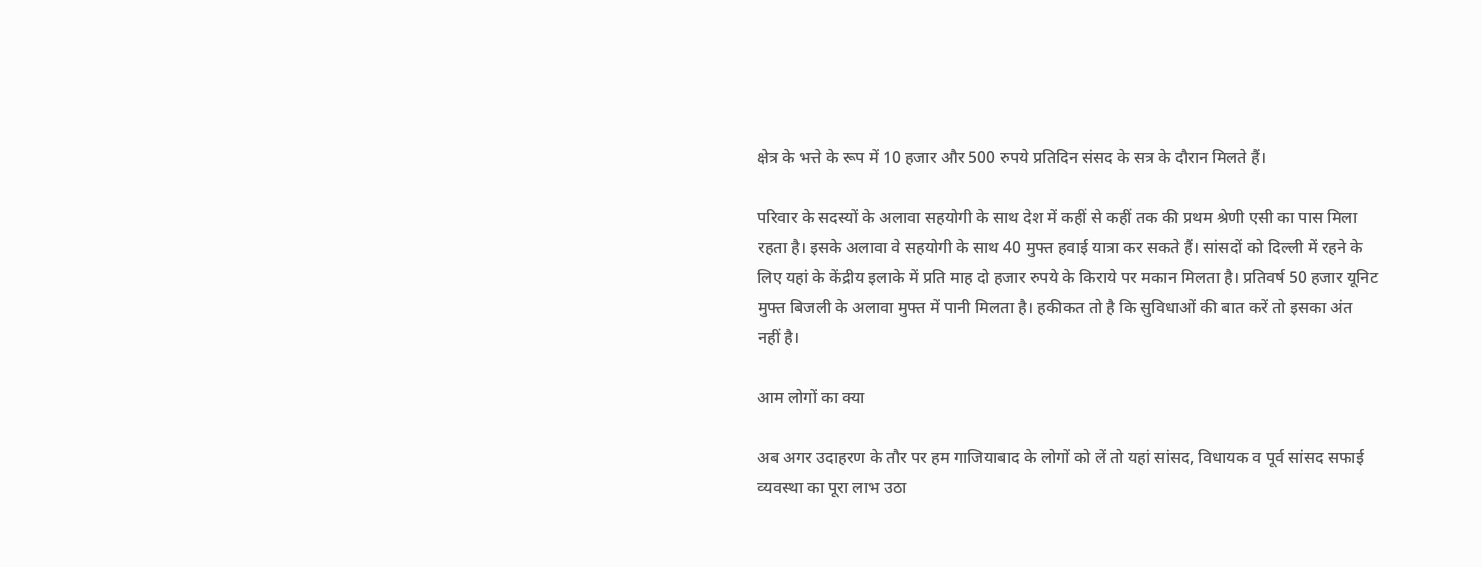क्षेत्र के भत्ते के रूप में 10 हजार और 500 रुपये प्रतिदिन संसद के सत्र के दौरान मिलते हैं।

परिवार के सदस्यों के अलावा सहयोगी के साथ देश में कहीं से कहीं तक की प्रथम श्रेणी एसी का पास मिला रहता है। इसके अलावा वे सहयोगी के साथ 40 मुफ्त हवाई यात्रा कर सकते हैं। सांसदों को दिल्ली में रहने के लिए यहां के केंद्रीय इलाके में प्रति माह दो हजार रुपये के किराये पर मकान मिलता है। प्रतिवर्ष 50 हजार यूनिट मुफ्त बिजली के अलावा मुफ्त में पानी मिलता है। हकीकत तो है कि सुविधाओं की बात करें तो इसका अंत नहीं है।

आम लोगों का क्‍या

अब अगर उदाहरण के तौर पर हम गाजियाबाद के लोगों को लें तो यहां सांसद, विधायक व पूर्व सांसद सफाई व्‍यवस्‍था का पूरा लाभ उठा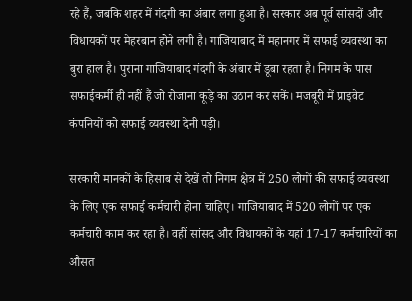रहे हैं, जबकि शहर में गंदगी का अंबार लगा हुआ है। सरकार अब पूर्व सांसदों और विधायकों पर मेहरबान होने लगी है। गाजियाबाद में महानगर में सफाई व्यवस्था का बुरा हाल है। पुराना गाजियाबाद गंदगी के अंबार में डूबा रहता है। निगम के पास सफाईकर्मी ही नहीं हैं जो रोजाना कूड़े का उठान कर सकें। मजबूरी में प्राइवेट कंपनियों को सफाई व्यवस्था देनी पड़ी।

सरकारी मानकों के हिसाब से देखें तो निगम क्षेत्र में 250 लोगों की सफाई व्यवस्था के लिए एक सफाई कर्मचारी होना चाहिए। गाजियाबाद में 520 लोगों पर एक कर्मचारी काम कर रहा है। वहीं सांसद और विधायकों के यहां 17-17 कर्मचारियों का औसत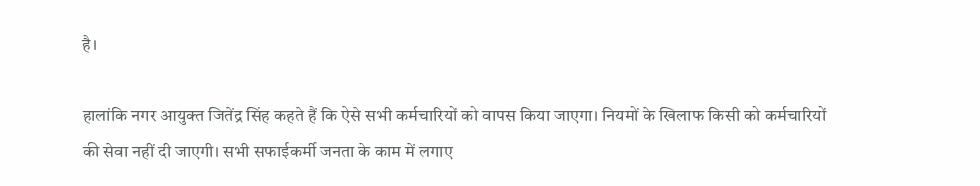है।

हालांकि नगर आयुक्त जितेंद्र सिंह कहते हैं कि ऐसे सभी कर्मचारियों को वापस किया जाएगा। नियमों के खिलाफ किसी को कर्मचारियों की सेवा नहीं दी जाएगी। सभी सफाईकर्मी जनता के काम में लगाए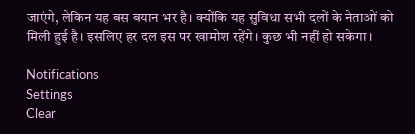जाएंगे, लेकिन यह बस बयान भर है। क्योंकि यह सुविधा सभी दलों के नेताओं को मिली हुई है। इसलिए हर दल इस पर खामोश रहेंगे। कुछ भी नहीं हो सकेगा।

Notifications
Settings
Clear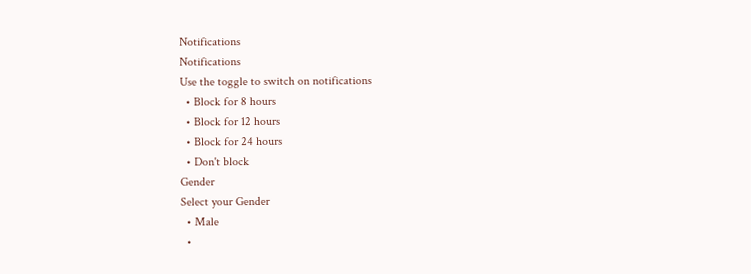Notifications
Notifications
Use the toggle to switch on notifications
  • Block for 8 hours
  • Block for 12 hours
  • Block for 24 hours
  • Don't block
Gender
Select your Gender
  • Male
  •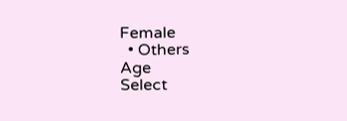Female
  • Others
Age
Select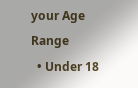your Age Range
  • Under 18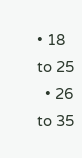• 18 to 25
  • 26 to 35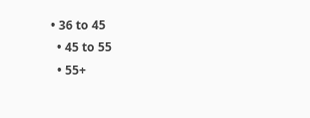• 36 to 45
  • 45 to 55
  • 55+